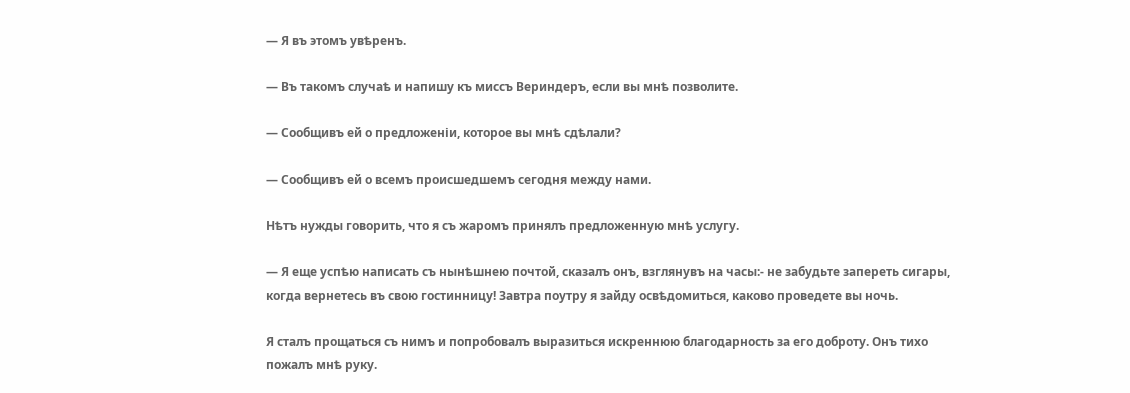— Я въ этомъ увѣренъ.

— Въ такомъ случаѣ и напишу къ миссъ Вериндеръ, если вы мнѣ позволите.

— Сообщивъ ей о предложеніи, которое вы мнѣ сдѣлали?

— Сообщивъ ей о всемъ происшедшемъ сегодня между нами.

Нѣтъ нужды говорить, что я съ жаромъ принялъ предложенную мнѣ услугу.

— Я еще успѣю написать съ нынѣшнею почтой, сказалъ онъ, взглянувъ на часы:- не забудьте запереть сигары, когда вернетесь въ свою гостинницу! Завтра поутру я зайду освѣдомиться, каково проведете вы ночь.

Я сталъ прощаться съ нимъ и попробовалъ выразиться искреннюю благодарность за его доброту. Онъ тихо пожалъ мнѣ руку.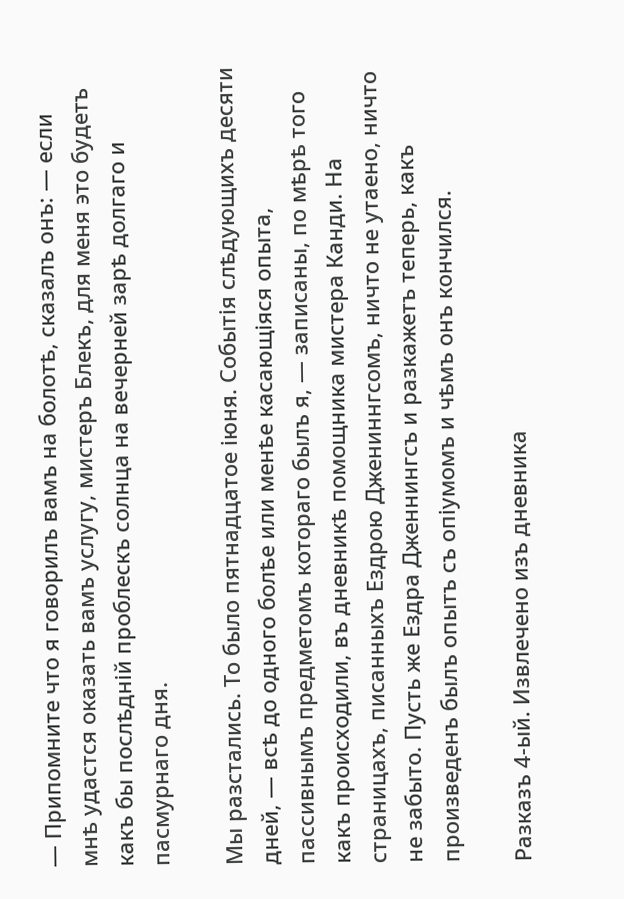— Припомните что я говорилъ вамъ на болотѣ, сказалъ онъ: — если мнѣ удастся оказать вамъ услугу, мистеръ Блекъ, для меня это будетъ какъ бы послѣдній проблескъ солнца на вечерней зарѣ долгаго и пасмурнаго дня.

Мы разстались. То было пятнадцатое іюня. Событія слѣдующихъ десяти дней, — всѣ до одного болѣе или менѣе касающіяся опыта, пассивнымъ предметомъ котораго былъ я, — записаны, по мѣрѣ того какъ происходили, въ дневникѣ помощника мистера Канди. На страницахъ, писанныхъ Ездрою Джениннгсомъ, ничто не утаено, ничто не забыто. Пусть же Ездра Дженнингсъ и разкажетъ теперь, какъ произведенъ былъ опытъ съ опіумомъ и чѣмъ онъ кончился.

Разказъ 4-ый. Извлечено изъ дневника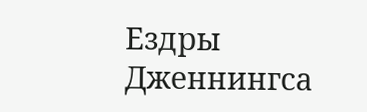Ездры Дженнингса